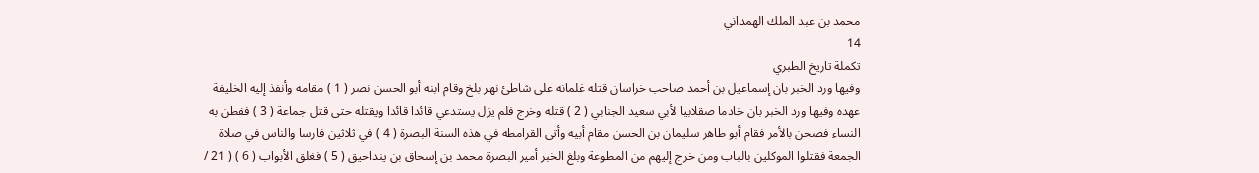محمد بن عبد الملك الهمداني
14
تكملة تاريخ الطبري
وفيها ورد الخبر بان إسماعيل بن أحمد صاحب خراسان قتله غلمانه على شاطئ نهر بلخ وقام ابنه أبو الحسن نصر ( 1 ) مقامه وأنفذ إليه الخليفة عهده وفيها ورد الخبر بان خادما صقلابيا لأبي سعيد الجنابي ( 2 ) قتله وخرج فلم يزل يستدعي قائدا قائدا ويقتله حتى قتل جماعة ( 3 ) ففطن به النساء فصحن بالأمر فقام أبو طاهر سليمان بن الحسن مقام أبيه وأتى القرامطه في هذه السنة البصرة ( 4 ) في ثلاثين فارسا والناس في صلاة الجمعة فقتلوا الموكلين بالباب ومن خرج إليهم من المطوعة وبلغ الخبر أمير البصرة محمد بن إسحاق بن ينداحيق ( 5 ) فغلق الأبواب ( 6 ) ( 21 /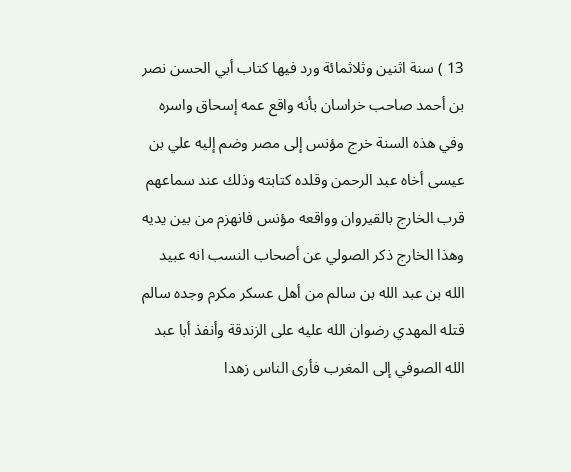13 ) سنة اثنين وثلاثمائة ورد فيها كتاب أبي الحسن نصر بن أحمد صاحب خراسان بأنه واقع عمه إسحاق واسره وفي هذه السنة خرج مؤنس إلى مصر وضم إليه علي بن عيسى أخاه عبد الرحمن وقلده كتابته وذلك عند سماعهم قرب الخارج بالقيروان وواقعه مؤنس فانهزم من بين يديه وهذا الخارج ذكر الصولي عن أصحاب النسب انه عبيد الله بن عبد الله بن سالم من أهل عسكر مكرم وجده سالم قتله المهدي رضوان الله عليه على الزندقة وأنفذ أبا عبد الله الصوفي إلى المغرب فأرى الناس زهدا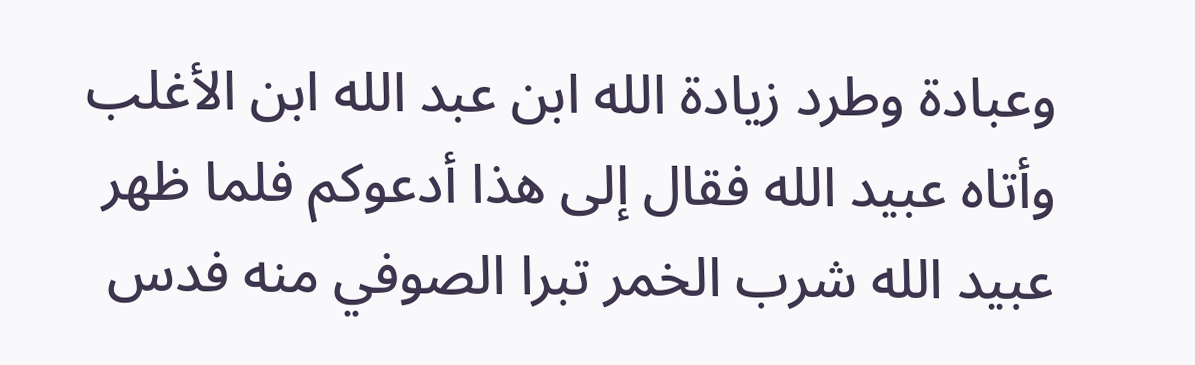وعبادة وطرد زيادة الله ابن عبد الله ابن الأغلب وأتاه عبيد الله فقال إلى هذا أدعوكم فلما ظهر عبيد الله شرب الخمر تبرا الصوفي منه فدس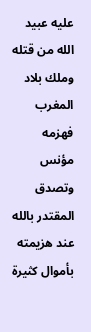عليه عبيد الله من قتله وملك بلاد المغرب فهزمه مؤنس وتصدق المقتدر بالله عند هزيمته بأموال كثيرة